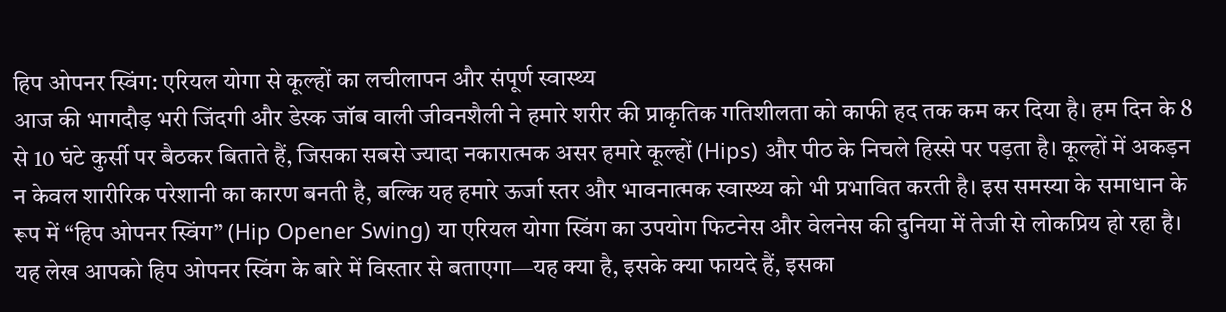हिप ओपनर स्विंग: एरियल योगा से कूल्हों का लचीलापन और संपूर्ण स्वास्थ्य
आज की भागदौड़ भरी जिंदगी और डेस्क जॉब वाली जीवनशैली ने हमारे शरीर की प्राकृतिक गतिशीलता को काफी हद तक कम कर दिया है। हम दिन के 8 से 10 घंटे कुर्सी पर बैठकर बिताते हैं, जिसका सबसे ज्यादा नकारात्मक असर हमारे कूल्हों (Hips) और पीठ के निचले हिस्से पर पड़ता है। कूल्हों में अकड़न न केवल शारीरिक परेशानी का कारण बनती है, बल्कि यह हमारे ऊर्जा स्तर और भावनात्मक स्वास्थ्य को भी प्रभावित करती है। इस समस्या के समाधान के रूप में “हिप ओपनर स्विंग” (Hip Opener Swing) या एरियल योगा स्विंग का उपयोग फिटनेस और वेलनेस की दुनिया में तेजी से लोकप्रिय हो रहा है।
यह लेख आपको हिप ओपनर स्विंग के बारे में विस्तार से बताएगा—यह क्या है, इसके क्या फायदे हैं, इसका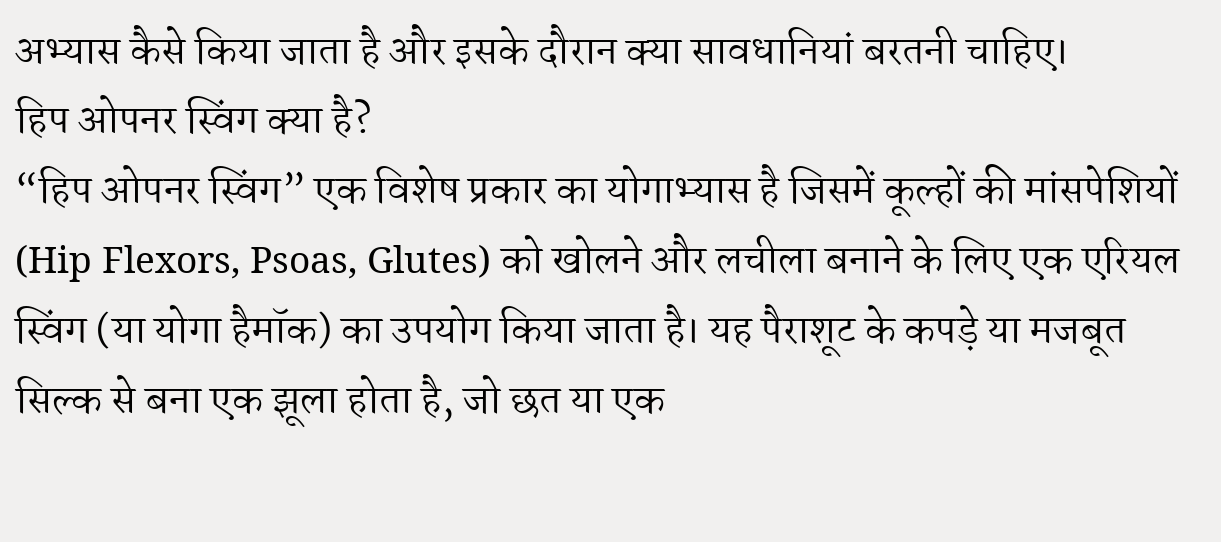अभ्यास कैसे किया जाता है और इसके दौरान क्या सावधानियां बरतनी चाहिए।
हिप ओपनर स्विंग क्या है?
“हिप ओपनर स्विंग” एक विशेष प्रकार का योगाभ्यास है जिसमें कूल्हों की मांसपेशियों (Hip Flexors, Psoas, Glutes) को खोलने और लचीला बनाने के लिए एक एरियल स्विंग (या योगा हैमॉक) का उपयोग किया जाता है। यह पैराशूट के कपड़े या मजबूत सिल्क से बना एक झूला होता है, जो छत या एक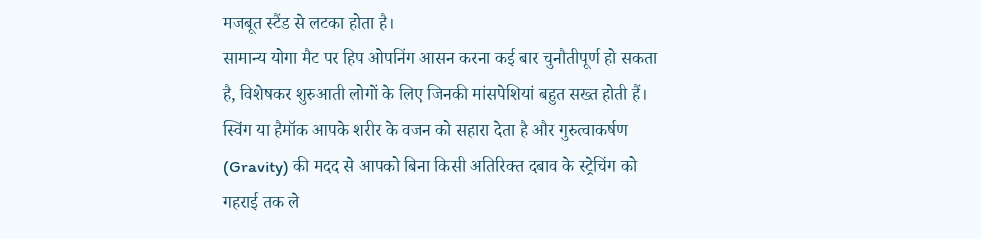मजबूत स्टैंड से लटका होता है।
सामान्य योगा मैट पर हिप ओपनिंग आसन करना कई बार चुनौतीपूर्ण हो सकता है, विशेषकर शुरुआती लोगों के लिए जिनकी मांसपेशियां बहुत सख्त होती हैं। स्विंग या हैमॉक आपके शरीर के वजन को सहारा देता है और गुरुत्वाकर्षण (Gravity) की मदद से आपको बिना किसी अतिरिक्त दबाव के स्ट्रेचिंग को गहराई तक ले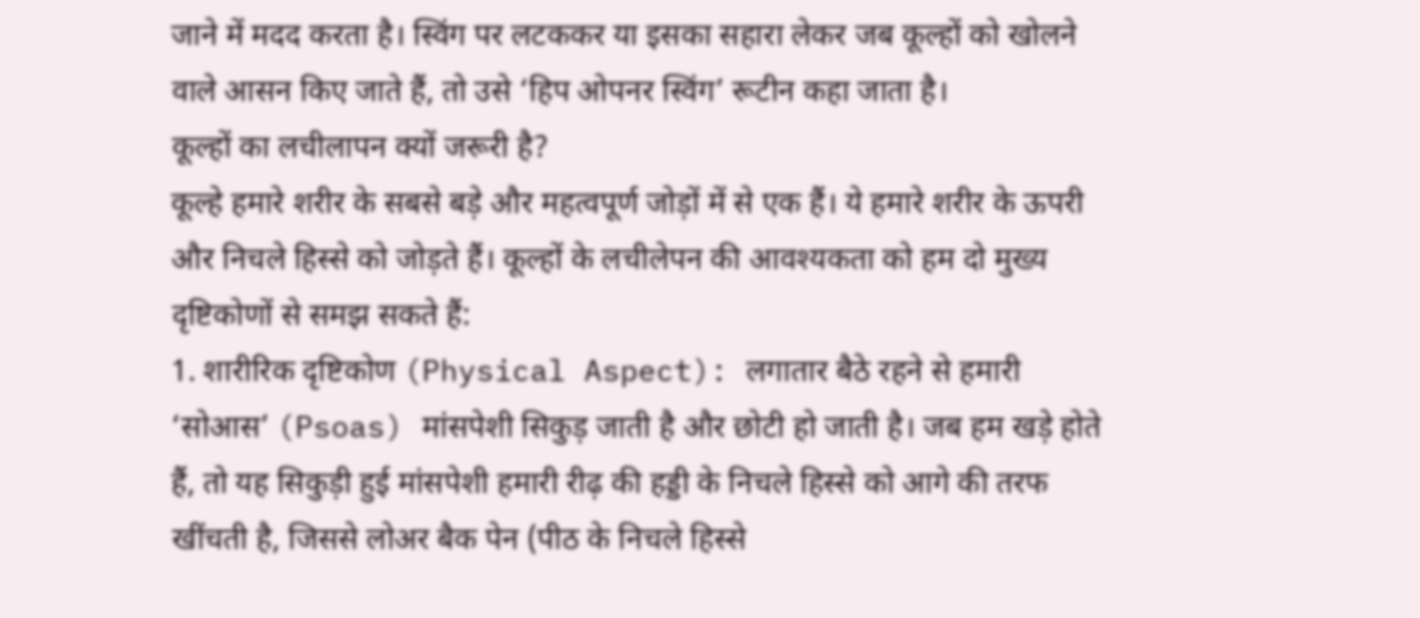जाने में मदद करता है। स्विंग पर लटककर या इसका सहारा लेकर जब कूल्हों को खोलने वाले आसन किए जाते हैं, तो उसे ‘हिप ओपनर स्विंग’ रूटीन कहा जाता है।
कूल्हों का लचीलापन क्यों जरूरी है?
कूल्हे हमारे शरीर के सबसे बड़े और महत्वपूर्ण जोड़ों में से एक हैं। ये हमारे शरीर के ऊपरी और निचले हिस्से को जोड़ते हैं। कूल्हों के लचीलेपन की आवश्यकता को हम दो मुख्य दृष्टिकोणों से समझ सकते हैं:
1. शारीरिक दृष्टिकोण (Physical Aspect): लगातार बैठे रहने से हमारी ‘सोआस’ (Psoas) मांसपेशी सिकुड़ जाती है और छोटी हो जाती है। जब हम खड़े होते हैं, तो यह सिकुड़ी हुई मांसपेशी हमारी रीढ़ की हड्डी के निचले हिस्से को आगे की तरफ खींचती है, जिससे लोअर बैक पेन (पीठ के निचले हिस्से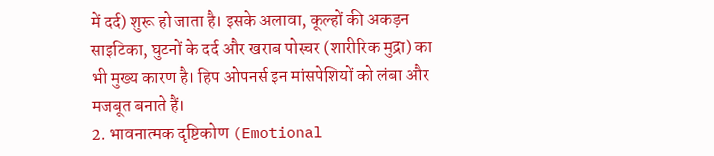में दर्द) शुरू हो जाता है। इसके अलावा, कूल्हों की अकड़न साइटिका, घुटनों के दर्द और खराब पोस्चर (शारीरिक मुद्रा) का भी मुख्य कारण है। हिप ओपनर्स इन मांसपेशियों को लंबा और मजबूत बनाते हैं।
2. भावनात्मक दृष्टिकोण (Emotional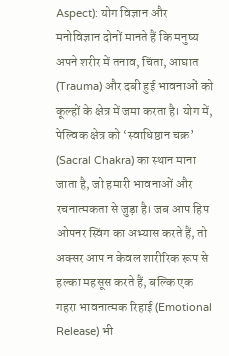Aspect): योग विज्ञान और मनोविज्ञान दोनों मानते हैं कि मनुष्य अपने शरीर में तनाव, चिंता, आघात (Trauma) और दबी हुई भावनाओं को कूल्हों के क्षेत्र में जमा करता है। योग में, पेल्विक क्षेत्र को ‘स्वाधिष्ठान चक्र’ (Sacral Chakra) का स्थान माना जाता है, जो हमारी भावनाओं और रचनात्मकता से जुड़ा है। जब आप हिप ओपनर स्विंग का अभ्यास करते हैं, तो अक्सर आप न केवल शारीरिक रूप से हल्का महसूस करते हैं, बल्कि एक गहरा भावनात्मक रिहाई (Emotional Release) भी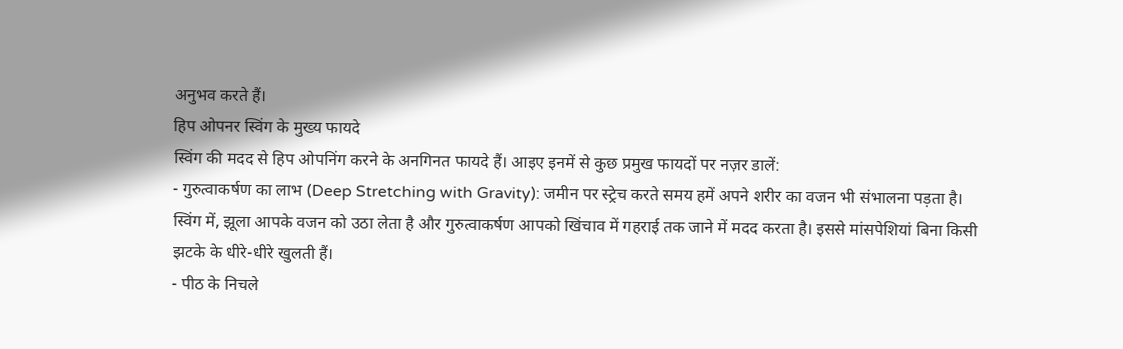अनुभव करते हैं।
हिप ओपनर स्विंग के मुख्य फायदे
स्विंग की मदद से हिप ओपनिंग करने के अनगिनत फायदे हैं। आइए इनमें से कुछ प्रमुख फायदों पर नज़र डालें:
- गुरुत्वाकर्षण का लाभ (Deep Stretching with Gravity): जमीन पर स्ट्रेच करते समय हमें अपने शरीर का वजन भी संभालना पड़ता है। स्विंग में, झूला आपके वजन को उठा लेता है और गुरुत्वाकर्षण आपको खिंचाव में गहराई तक जाने में मदद करता है। इससे मांसपेशियां बिना किसी झटके के धीरे-धीरे खुलती हैं।
- पीठ के निचले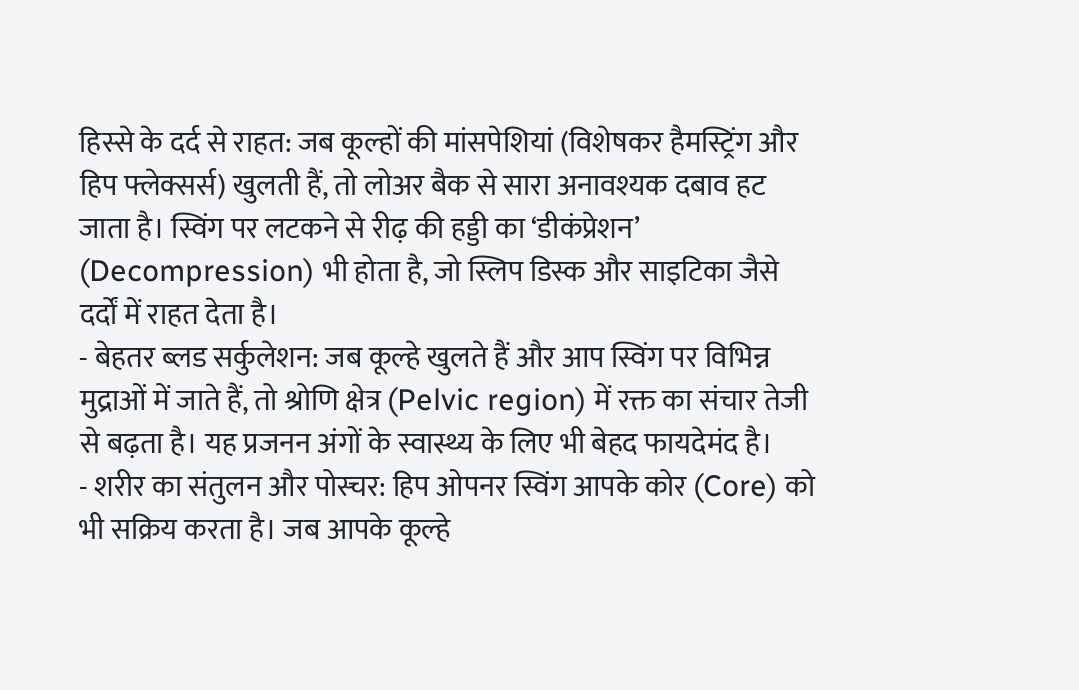हिस्से के दर्द से राहत: जब कूल्हों की मांसपेशियां (विशेषकर हैमस्ट्रिंग और हिप फ्लेक्सर्स) खुलती हैं, तो लोअर बैक से सारा अनावश्यक दबाव हट जाता है। स्विंग पर लटकने से रीढ़ की हड्डी का ‘डीकंप्रेशन’ (Decompression) भी होता है, जो स्लिप डिस्क और साइटिका जैसे दर्दों में राहत देता है।
- बेहतर ब्लड सर्कुलेशन: जब कूल्हे खुलते हैं और आप स्विंग पर विभिन्न मुद्राओं में जाते हैं, तो श्रोणि क्षेत्र (Pelvic region) में रक्त का संचार तेजी से बढ़ता है। यह प्रजनन अंगों के स्वास्थ्य के लिए भी बेहद फायदेमंद है।
- शरीर का संतुलन और पोस्चर: हिप ओपनर स्विंग आपके कोर (Core) को भी सक्रिय करता है। जब आपके कूल्हे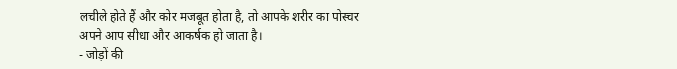लचीले होते हैं और कोर मजबूत होता है, तो आपके शरीर का पोस्चर अपने आप सीधा और आकर्षक हो जाता है।
- जोड़ों की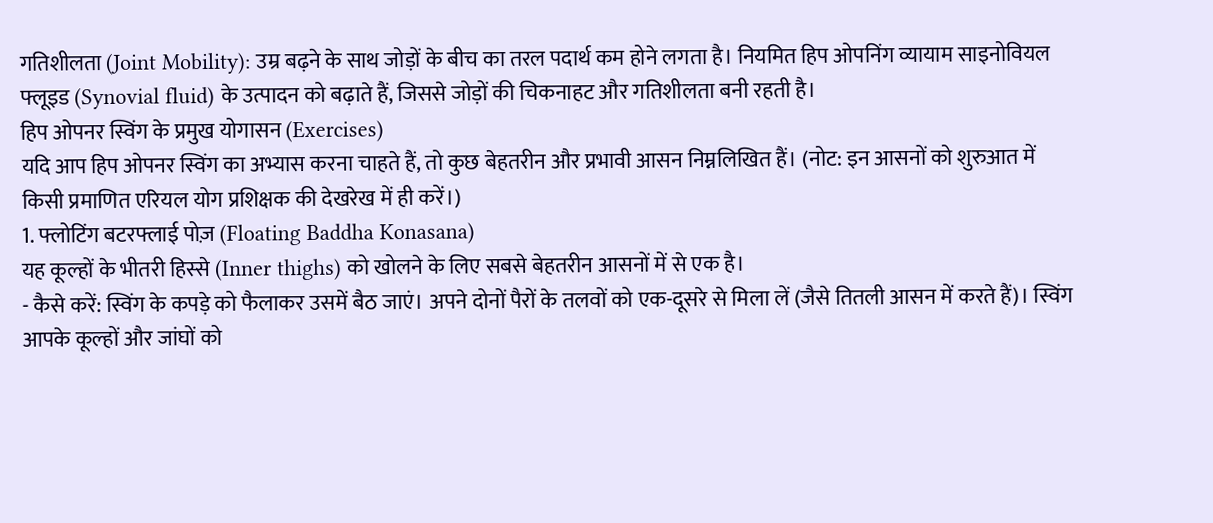गतिशीलता (Joint Mobility): उम्र बढ़ने के साथ जोड़ों के बीच का तरल पदार्थ कम होने लगता है। नियमित हिप ओपनिंग व्यायाम साइनोवियल फ्लूइड (Synovial fluid) के उत्पादन को बढ़ाते हैं, जिससे जोड़ों की चिकनाहट और गतिशीलता बनी रहती है।
हिप ओपनर स्विंग के प्रमुख योगासन (Exercises)
यदि आप हिप ओपनर स्विंग का अभ्यास करना चाहते हैं, तो कुछ बेहतरीन और प्रभावी आसन निम्नलिखित हैं। (नोट: इन आसनों को शुरुआत में किसी प्रमाणित एरियल योग प्रशिक्षक की देखरेख में ही करें।)
1. फ्लोटिंग बटरफ्लाई पोज़ (Floating Baddha Konasana)
यह कूल्हों के भीतरी हिस्से (Inner thighs) को खोलने के लिए सबसे बेहतरीन आसनों में से एक है।
- कैसे करें: स्विंग के कपड़े को फैलाकर उसमें बैठ जाएं। अपने दोनों पैरों के तलवों को एक-दूसरे से मिला लें (जैसे तितली आसन में करते हैं)। स्विंग आपके कूल्हों और जांघों को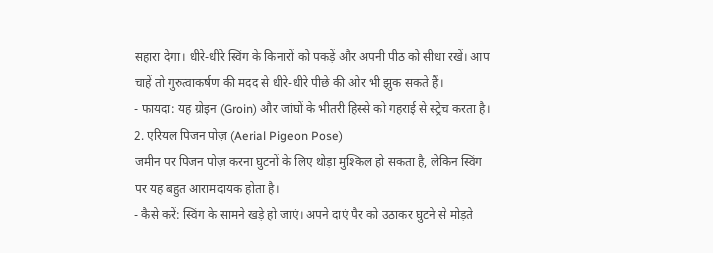सहारा देगा। धीरे-धीरे स्विंग के किनारों को पकड़ें और अपनी पीठ को सीधा रखें। आप चाहें तो गुरुत्वाकर्षण की मदद से धीरे-धीरे पीछे की ओर भी झुक सकते हैं।
- फायदा: यह ग्रोइन (Groin) और जांघों के भीतरी हिस्से को गहराई से स्ट्रेच करता है।
2. एरियल पिजन पोज़ (Aerial Pigeon Pose)
जमीन पर पिजन पोज़ करना घुटनों के लिए थोड़ा मुश्किल हो सकता है, लेकिन स्विंग पर यह बहुत आरामदायक होता है।
- कैसे करें: स्विंग के सामने खड़े हो जाएं। अपने दाएं पैर को उठाकर घुटने से मोड़ते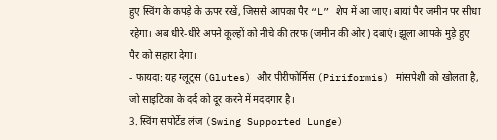हुए स्विंग के कपड़े के ऊपर रखें, जिससे आपका पैर “L” शेप में आ जाए। बायां पैर जमीन पर सीधा रहेगा। अब धीरे-धीरे अपने कूल्हों को नीचे की तरफ (जमीन की ओर) दबाएं। झूला आपके मुड़े हुए पैर को सहारा देगा।
- फायदा: यह ग्लूट्स (Glutes) और पीरीफोर्मिस (Piriformis) मांसपेशी को खोलता है, जो साइटिका के दर्द को दूर करने में मददगार है।
3. स्विंग सपोर्टेड लंज (Swing Supported Lunge)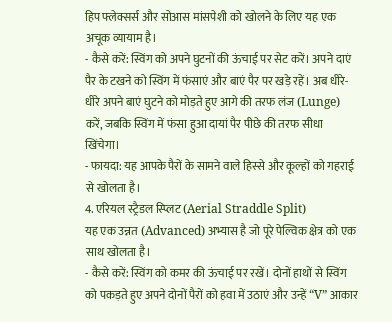हिप फ्लेक्सर्स और सोआस मांसपेशी को खोलने के लिए यह एक अचूक व्यायाम है।
- कैसे करें: स्विंग को अपने घुटनों की ऊंचाई पर सेट करें। अपने दाएं पैर के टखने को स्विंग में फंसाएं और बाएं पैर पर खड़े रहें। अब धीरे-धीरे अपने बाएं घुटने को मोड़ते हुए आगे की तरफ लंज (Lunge) करें, जबकि स्विंग में फंसा हुआ दायां पैर पीछे की तरफ सीधा खिंचेगा।
- फायदा: यह आपके पैरों के सामने वाले हिस्से और कूल्हों को गहराई से खोलता है।
4. एरियल स्ट्रैडल स्प्लिट (Aerial Straddle Split)
यह एक उन्नत (Advanced) अभ्यास है जो पूरे पेल्विक क्षेत्र को एक साथ खोलता है।
- कैसे करें: स्विंग को कमर की ऊंचाई पर रखें। दोनों हाथों से स्विंग को पकड़ते हुए अपने दोनों पैरों को हवा में उठाएं और उन्हें “V” आकार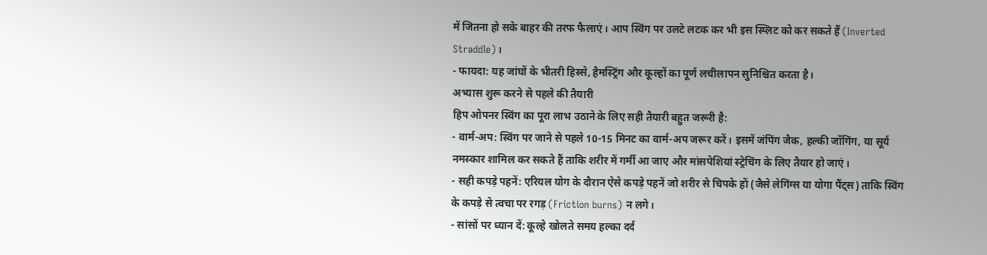में जितना हो सके बाहर की तरफ फैलाएं। आप स्विंग पर उलटे लटक कर भी इस स्प्लिट को कर सकते हैं (Inverted Straddle)।
- फायदा: यह जांघों के भीतरी हिस्से, हैमस्ट्रिंग और कूल्हों का पूर्ण लचीलापन सुनिश्चित करता है।
अभ्यास शुरू करने से पहले की तैयारी
हिप ओपनर स्विंग का पूरा लाभ उठाने के लिए सही तैयारी बहुत जरूरी है:
- वार्म-अप: स्विंग पर जाने से पहले 10-15 मिनट का वार्म-अप जरूर करें। इसमें जंपिंग जैक, हल्की जॉगिंग, या सूर्य नमस्कार शामिल कर सकते हैं ताकि शरीर में गर्मी आ जाए और मांसपेशियां स्ट्रेचिंग के लिए तैयार हो जाएं।
- सही कपड़े पहनें: एरियल योग के दौरान ऐसे कपड़े पहनें जो शरीर से चिपके हों (जैसे लेगिंग्स या योगा पैंट्स) ताकि स्विंग के कपड़े से त्वचा पर रगड़ (Friction burns) न लगे।
- सांसों पर ध्यान दें: कूल्हे खोलते समय हल्का दर्द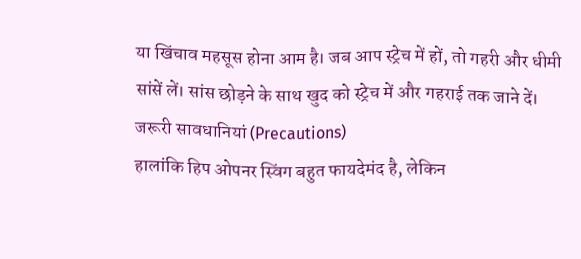या खिंचाव महसूस होना आम है। जब आप स्ट्रेच में हों, तो गहरी और धीमी सांसें लें। सांस छोड़ने के साथ खुद को स्ट्रेच में और गहराई तक जाने दें।
जरूरी सावधानियां (Precautions)
हालांकि हिप ओपनर स्विंग बहुत फायदेमंद है, लेकिन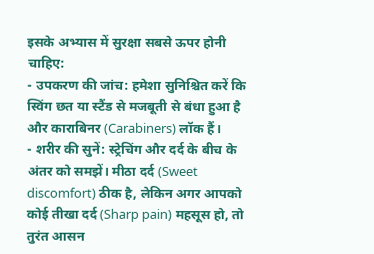इसके अभ्यास में सुरक्षा सबसे ऊपर होनी चाहिए:
- उपकरण की जांच: हमेशा सुनिश्चित करें कि स्विंग छत या स्टैंड से मजबूती से बंधा हुआ है और काराबिनर (Carabiners) लॉक हैं।
- शरीर की सुनें: स्ट्रेचिंग और दर्द के बीच के अंतर को समझें। मीठा दर्द (Sweet discomfort) ठीक है, लेकिन अगर आपको कोई तीखा दर्द (Sharp pain) महसूस हो, तो तुरंत आसन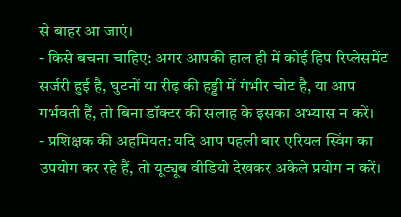से बाहर आ जाएं।
- किसे बचना चाहिए: अगर आपकी हाल ही में कोई हिप रिप्लेसमेंट सर्जरी हुई है, घुटनों या रीढ़ की हड्डी में गंभीर चोट है, या आप गर्भवती हैं, तो बिना डॉक्टर की सलाह के इसका अभ्यास न करें।
- प्रशिक्षक की अहमियत: यदि आप पहली बार एरियल स्विंग का उपयोग कर रहे हैं, तो यूट्यूब वीडियो देखकर अकेले प्रयोग न करें।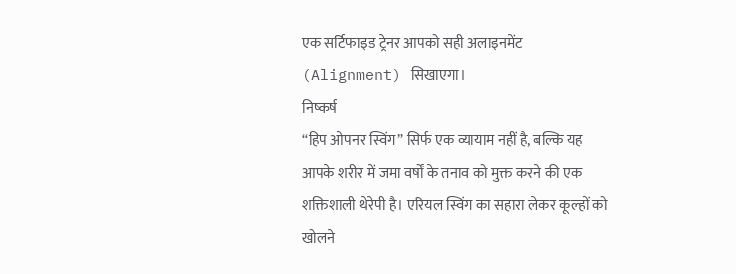एक सर्टिफाइड ट्रेनर आपको सही अलाइनमेंट (Alignment) सिखाएगा।
निष्कर्ष
“हिप ओपनर स्विंग” सिर्फ एक व्यायाम नहीं है, बल्कि यह आपके शरीर में जमा वर्षों के तनाव को मुक्त करने की एक शक्तिशाली थेरेपी है। एरियल स्विंग का सहारा लेकर कूल्हों को खोलने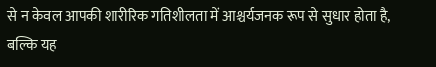से न केवल आपकी शारीरिक गतिशीलता में आश्चर्यजनक रूप से सुधार होता है, बल्कि यह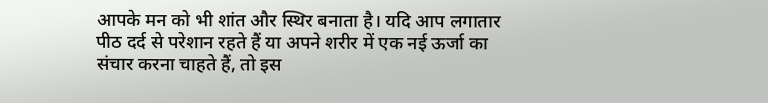आपके मन को भी शांत और स्थिर बनाता है। यदि आप लगातार पीठ दर्द से परेशान रहते हैं या अपने शरीर में एक नई ऊर्जा का संचार करना चाहते हैं, तो इस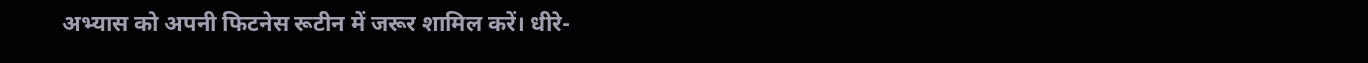अभ्यास को अपनी फिटनेस रूटीन में जरूर शामिल करें। धीरे-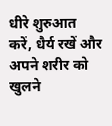धीरे शुरुआत करें, धैर्य रखें और अपने शरीर को खुलने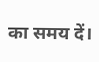का समय दें।